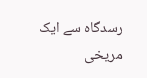رسدگاہ سے ایک مریخی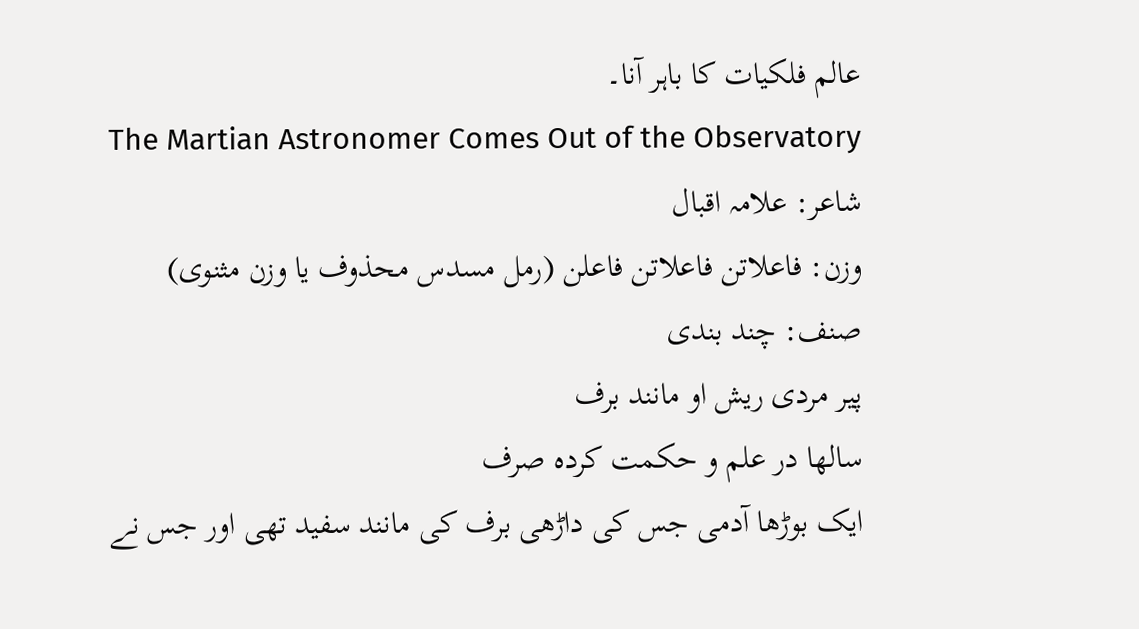عالم فلکیات کا باہر آنا۔
The Martian Astronomer Comes Out of the Observatory
شاعر: علامہ اقبال
وزن: فاعلاتن فاعلاتن فاعلن (رمل مسدس محذوف یا وزن مثنوی)
صنف: چند بندی
پیر مردی ریش او مانند برف
سالها در علم و حکمت کرده صرف
ایک بوڑھا آدمی جس کی داڑھی برف کی مانند سفید تھی اور جس نے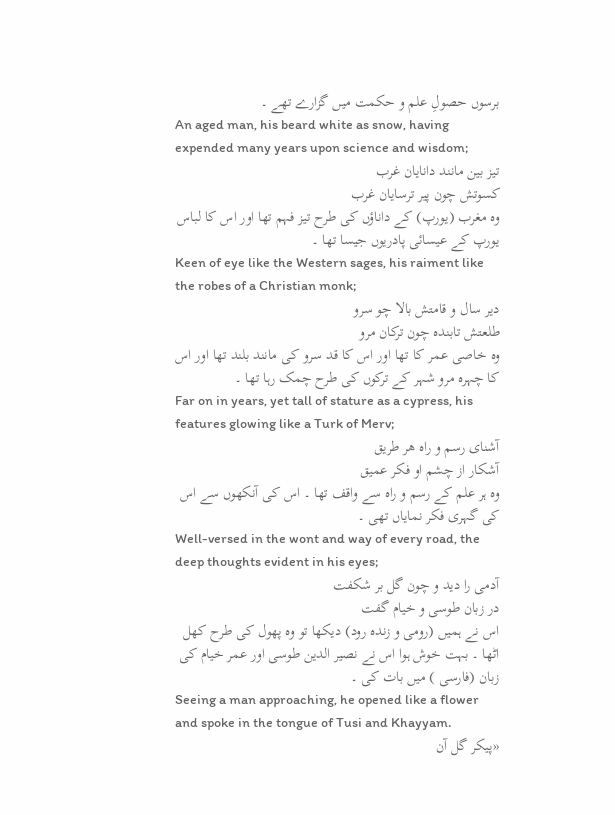برسوں حصولِ علم و حکمت میں گزارے تھے ۔
An aged man, his beard white as snow, having expended many years upon science and wisdom;
تیز بین مانند دانایان غرب
کسوتش چون پیر ترسایان غرب
وہ مغرب (یورپ) کے داناؤں کی طرح تیز فہم تھا اور اس کا لباس یورپ کے عیسائی پادریوں جیسا تھا ۔
Keen of eye like the Western sages, his raiment like the robes of a Christian monk;
دیر سال و قامتش بالا چو سرو
طلعتش تابنده چون ترکان مرو
وہ خاصی عمر کا تھا اور اس کا قد سرو کی مانند بلند تھا اور اس کا چہرہ مرو شہر کے ترکوں کی طرح چمک رہا تھا ۔
Far on in years, yet tall of stature as a cypress, his features glowing like a Turk of Merv;
آشنای رسم و راه هر طریق
آشکار از چشم او فکر عمیق
وہ ہر علم کے رسم و راہ سے واقف تھا ۔ اس کی آنکھوں سے اس کی گہری فکر نمایاں تھی ۔
Well-versed in the wont and way of every road, the deep thoughts evident in his eyes;
آدمی را دید و چون گل بر شکفت
در زبان طوسی و خیام گفت
اس نے ہمیں (رومی و زندہ رود) دیکھا تو وہ پھول کی طرح کھل اٹھا ۔ بہت خوش ہوا اس نے نصیر الدین طوسی اور عمر خیام کی زبان (فارسی ) میں بات کی ۔
Seeing a man approaching, he opened like a flower and spoke in the tongue of Tusi and Khayyam.
«پیکر گل آن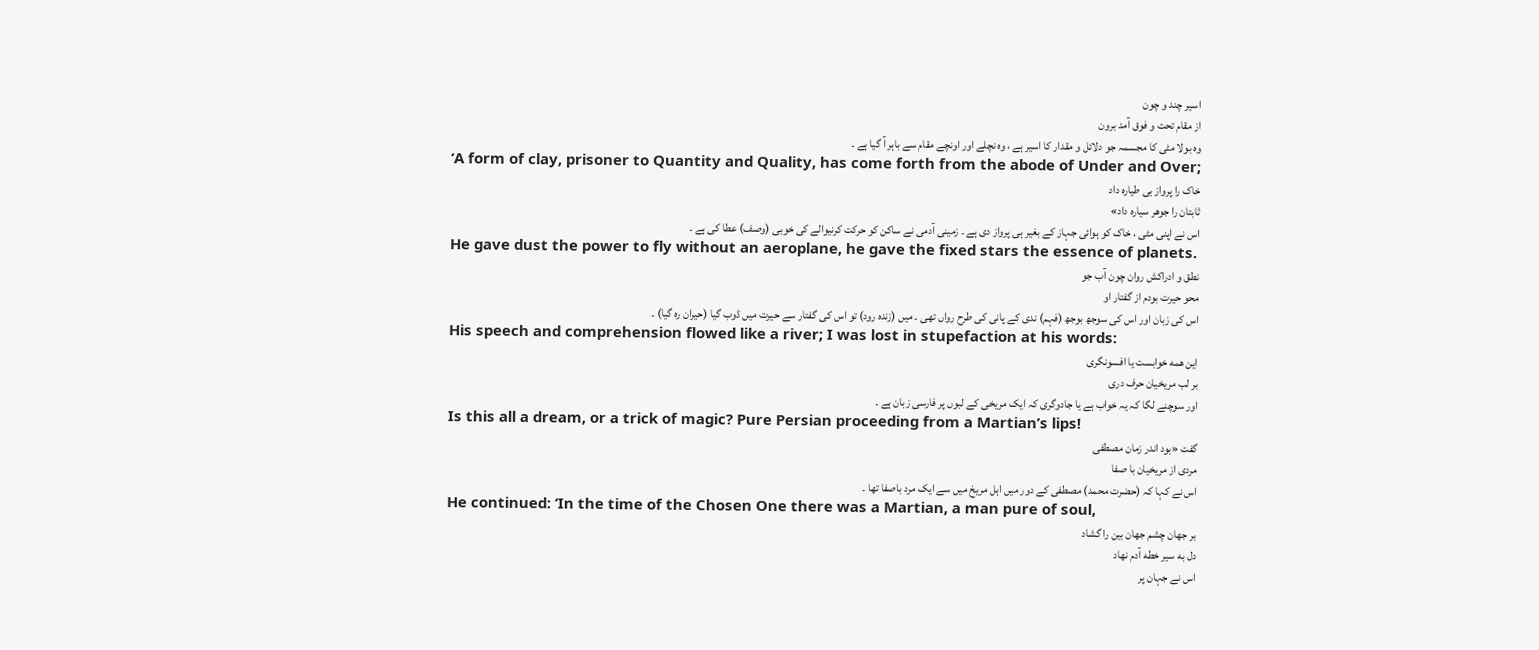اسیر چند و چون
از مقام تحت و فوق آمد برون
وہ بولا مٹی کا مجسمہ جو دلائل و مقدار کا اسیر ہے ، وہ نچلے اور اونچے مقام سے باہر آ گیا ہے ۔
‘A form of clay, prisoner to Quantity and Quality, has come forth from the abode of Under and Over;
خاک را پرواز بی طیاره داد
ثابتان را جوهر سیاره داد»
اس نے اپنی مٹی ، خاک کو ہوائی جہاز کے بغیر ہی پرواز دی ہے ۔ زمینی آدمی نے ساکن کو حرکت کرنیوالے کی خوبی (وصف) عطا کی ہے ۔
He gave dust the power to fly without an aeroplane, he gave the fixed stars the essence of planets.
نطق و ادراکش روان چون آب جو
محو حیرت بودم از گفتار او
اس کی زبان اور اس کی سوجھ بوجھ (فہم) ندی کے پانی کی طرح رواں تھی ۔ میں (زندہ رود) تو اس کی گفتار سے حیرت میں ڈوب گیا (حیران رہ گیا) ۔
His speech and comprehension flowed like a river; I was lost in stupefaction at his words:
این همه خوابست یا افسونگری
بر لب مریخیان حرف دری
اور سوچنے لگا کہ یہ خواب ہے یا جادوگری کہ ایک مریخی کے لبوں پر فارسی زبان ہے ۔
Is this all a dream, or a trick of magic? Pure Persian proceeding from a Martian’s lips!
گفت «بود اندر زمان مصطفی
مردی از مریخیان با صفا
اس نے کہا کہ (حضرت محمد) مصطفی کے دور میں اہل مریخ میں سے ایک مرد باصفا تھا ۔
He continued: ‘In the time of the Chosen One there was a Martian, a man pure of soul,
بر جهان چشم جهان بین را گشاد
دل به سیر خطه آدم نهاد
اس نے جہان پر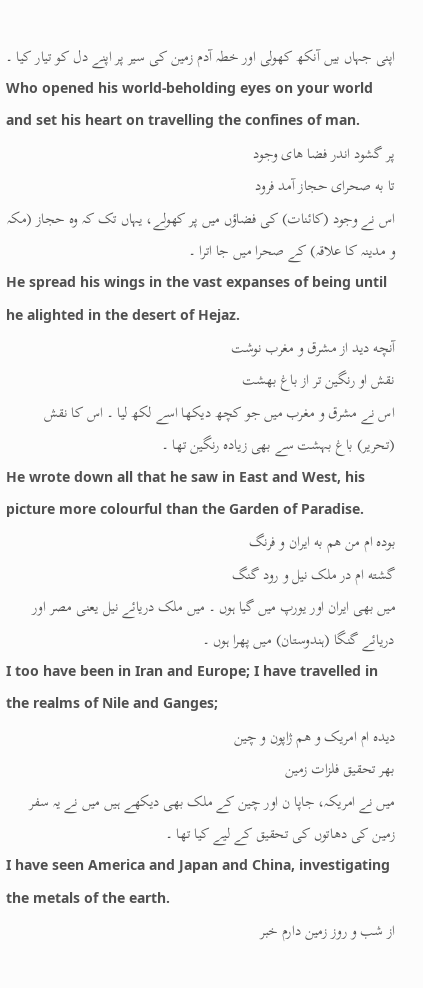اپنی جہاں بیں آنکھ کھولی اور خطہ آدم زمین کی سیر پر اپنے دل کو تیار کیا ۔
Who opened his world-beholding eyes on your world and set his heart on travelling the confines of man.
پر گشود اندر فضا های وجود
تا به صحرای حجاز آمد فرود
اس نے وجود (کائنات) کی فضاؤں میں پر کھولے، یہاں تک کہ وہ حجاز (مکہ و مدینہ کا علاقہ) کے صحرا میں جا اترا ۔
He spread his wings in the vast expanses of being until he alighted in the desert of Hejaz.
آنچه دید از مشرق و مغرب نوشت
نقش او رنگین تر از باغ بهشت
اس نے مشرق و مغرب میں جو کچھ دیکھا اسے لکھ لیا ۔ اس کا نقش (تحریر) باغ بہشت سے بھی زیادہ رنگین تھا ۔
He wrote down all that he saw in East and West, his picture more colourful than the Garden of Paradise.
بوده ام من هم به ایران و فرنگ
گشته ام در ملک نیل و رود گنگ
میں بھی ایران اور یورپ میں گیا ہوں ۔ میں ملک دریائے نیل یعنی مصر اور دریائے گنگا (ہندوستان) میں پھرا ہوں ۔
I too have been in Iran and Europe; I have travelled in the realms of Nile and Ganges;
دیده ام امریک و هم ژاپون و چین
بهر تحقیق فلزات زمین
میں نے امریکہ، جاپا ن اور چین کے ملک بھی دیکھے ہیں میں نے یہ سفر زمین کی دھاتوں کی تحقیق کے لیے کیا تھا ۔
I have seen America and Japan and China, investigating the metals of the earth.
از شب و روز زمین دارم خبر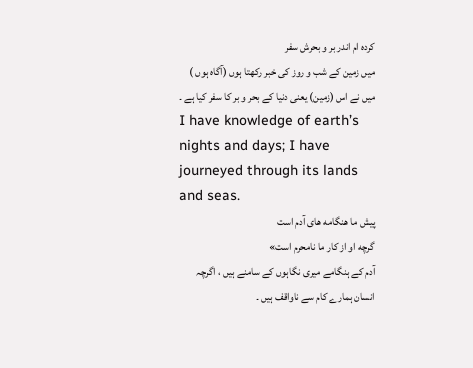کرده ام اندر بر و بحرش سفر
میں زمین کے شب و روز کی خبر رکھتا ہوں (آگاہ ہوں ) میں نے اس (زمین) یعنی دنیا کے بحر و بر کا سفر کیا ہے ۔
I have knowledge of earth’s nights and days; I have journeyed through its lands and seas.
پیش ما هنگامه های آدم است
گرچه او از کار ما نامحرم است»
آدم کے ہنگامے میری نگاہوں کے سامنے ہیں ، اگرچہ انسان ہمارے کام سے ناواقف ہیں ۔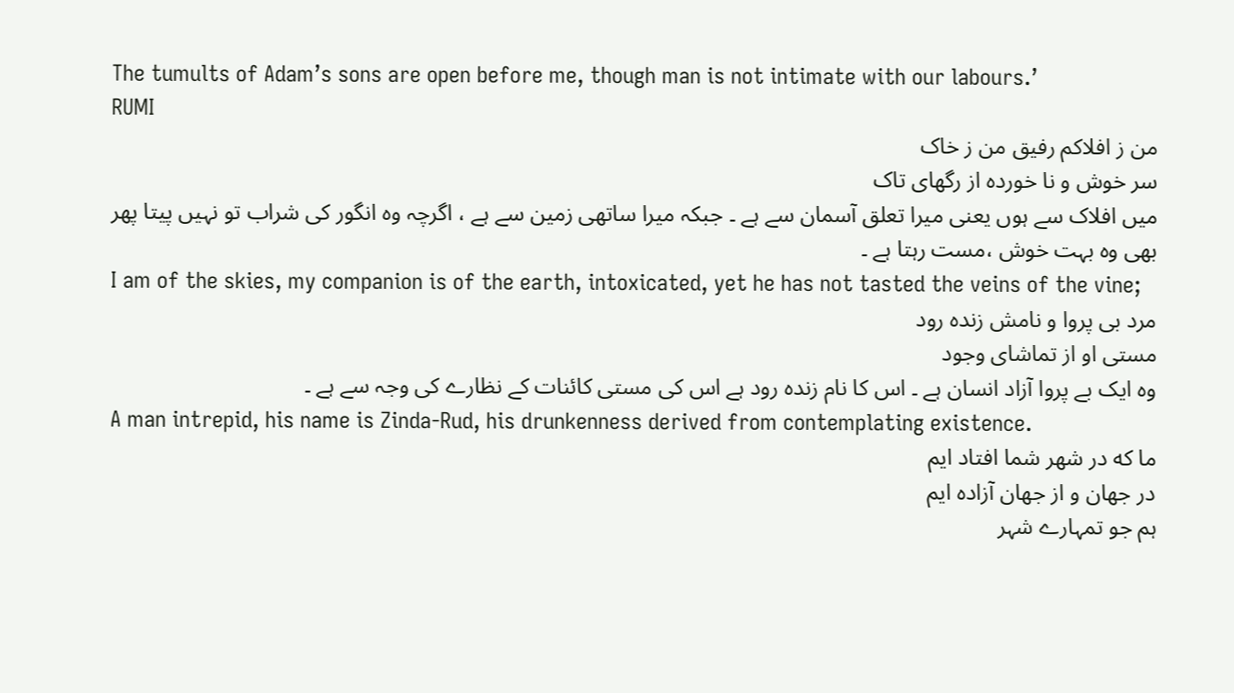The tumults of Adam’s sons are open before me, though man is not intimate with our labours.’
RUMI
من ز افلاکم رفیق من ز خاک
سر خوش و نا خورده از رگهای تاک
میں افلاک سے ہوں یعنی میرا تعلق آسمان سے ہے ۔ جبکہ میرا ساتھی زمین سے ہے ، اگرچہ وہ انگور کی شراب تو نہیں پیتا پھر بھی وہ بہت خوش ،مست رہتا ہے ۔
I am of the skies, my companion is of the earth, intoxicated, yet he has not tasted the veins of the vine;
مرد بی پروا و نامش زنده رود
مستی او از تماشای وجود
وہ ایک بے پروا آزاد انسان ہے ۔ اس کا نام زندہ رود ہے اس کی مستی کائنات کے نظارے کی وجہ سے ہے ۔
A man intrepid, his name is Zinda-Rud, his drunkenness derived from contemplating existence.
ما که در شهر شما افتاد ایم
در جهان و از جهان آزاده ایم
ہم جو تمہارے شہر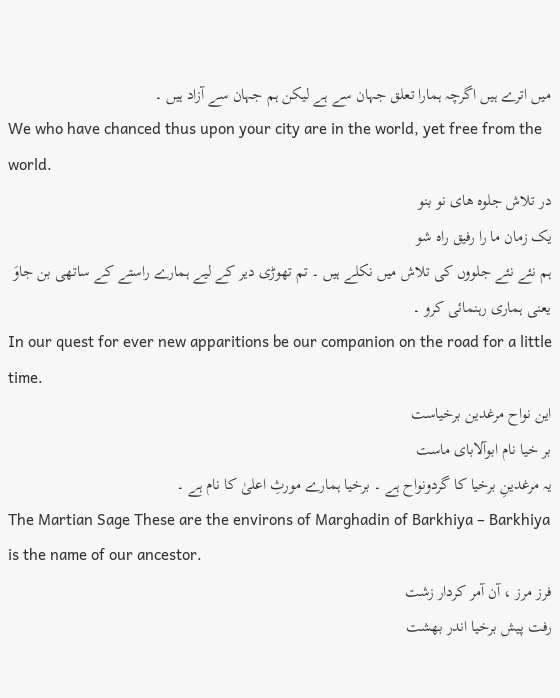میں اترے ہیں اگرچہ ہمارا تعلق جہان سے ہے لیکن ہم جہان سے آزاد ہیں ۔
We who have chanced thus upon your city are in the world, yet free from the world.
در تلاش جلوه های نو بنو
یک زمان ما را رفیق راه شو
ہم نئے نئے جلووں کی تلاش میں نکلے ہیں ۔ تم تھوڑی دیر کے لیے ہمارے راستے کے ساتھی بن جاوَ یعنی ہماری رہنمائی کرو ۔
In our quest for ever new apparitions be our companion on the road for a little time.
این نواح مرغدین برخیاست
بر خیا نام ابوآلابای ماست
یہ مرغدینِ برخیا کا گردونواح ہے ۔ برخیا ہمارے مورثِ اعلیٰ کا نام ہے ۔
The Martian Sage These are the environs of Marghadin of Barkhiya – Barkhiya is the name of our ancestor.
فرز مرز ، آن آمر کردار زشت
رفت پیش برخیا اندر بهشت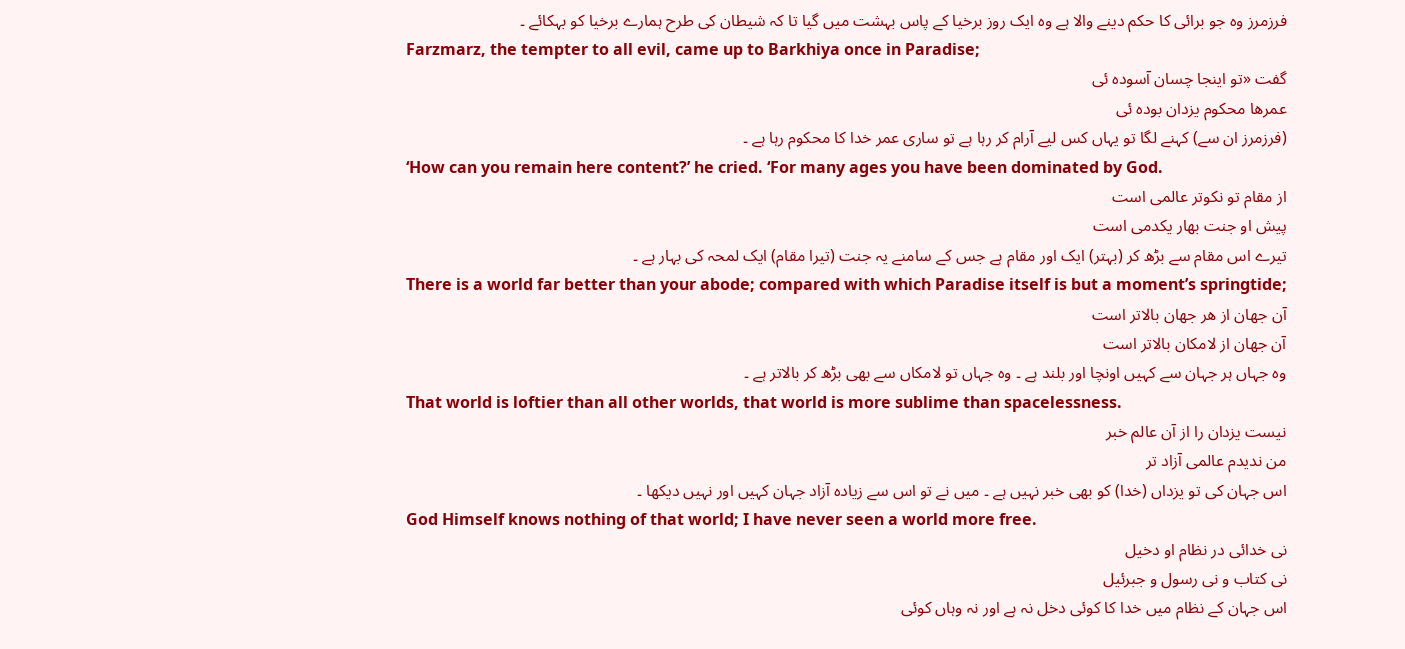فرزمرز وہ جو برائی کا حکم دینے والا ہے وہ ایک روز برخیا کے پاس بہشت میں گیا تا کہ شیطان کی طرح ہمارے برخیا کو بہکائے ۔
Farzmarz, the tempter to all evil, came up to Barkhiya once in Paradise;
گفت «تو اینجا چسان آسوده ئی
عمرها محکوم یزدان بوده ئی
(فرزمرز ان سے) کہنے لگا تو یہاں کس لیے آرام کر رہا ہے تو ساری عمر خدا کا محکوم رہا ہے ۔
‘How can you remain here content?’ he cried. ‘For many ages you have been dominated by God.
از مقام تو نکوتر عالمی است
پیش او جنت بهار یکدمی است
تیرے اس مقام سے بڑھ کر (بہتر) ایک اور مقام ہے جس کے سامنے یہ جنت (تیرا مقام) ایک لمحہ کی بہار ہے ۔
There is a world far better than your abode; compared with which Paradise itself is but a moment’s springtide;
آن جهان از هر جهان بالاتر است
آن جهان از لامکان بالاتر است
وہ جہاں ہر جہان سے کہیں اونچا اور بلند ہے ۔ وہ جہاں تو لامکاں سے بھی بڑھ کر بالاتر ہے ۔
That world is loftier than all other worlds, that world is more sublime than spacelessness.
نیست یزدان را از آن عالم خبر
من ندیدم عالمی آزاد تر
اس جہان کی تو یزداں (خدا) کو بھی خبر نہیں ہے ۔ میں نے تو اس سے زیادہ آزاد جہان کہیں اور نہیں دیکھا ۔
God Himself knows nothing of that world; I have never seen a world more free.
نی خدائی در نظام او دخیل
نی کتاب و نی رسول و جبرئیل
اس جہان کے نظام میں خدا کا کوئی دخل نہ ہے اور نہ وہاں کوئی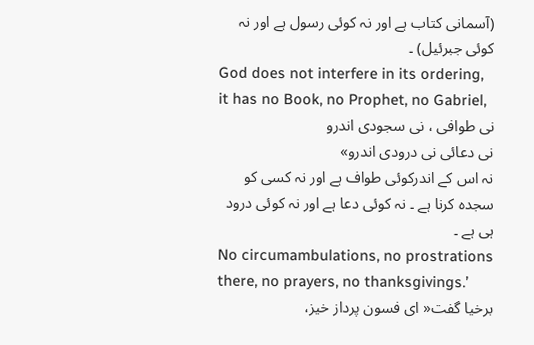(آسمانی کتاب ہے اور نہ کوئی رسول ہے اور نہ کوئی جبرئیل) ۔
God does not interfere in its ordering, it has no Book, no Prophet, no Gabriel,
نی طوافی ، نی سجودی اندرو
نی دعائی نی درودی اندرو»
نہ اس کے اندرکوئی طواف ہے اور نہ کسی کو سجدہ کرنا ہے ۔ نہ کوئی دعا ہے اور نہ کوئی درود ہی ہے ۔
No circumambulations, no prostrations there, no prayers, no thanksgivings.’
برخیا گفت« ای فسون پرداز خیز،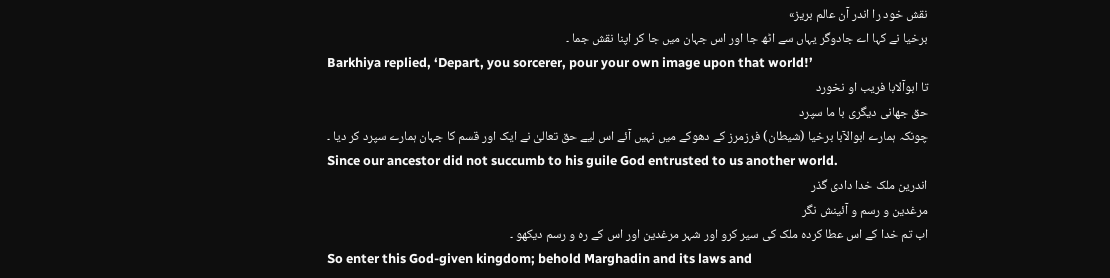نقش خود را اندر آن عالم بریز»
برخیا نے کہا اے جادوگر یہاں سے اٹھ جا اور اس جہان میں جا کر اپنا نقش جما ۔
Barkhiya replied, ‘Depart, you sorcerer, pour your own image upon that world!’
تا ابوآلابا فریب او نخورد
حق جهانی دیگری با ما سپرد
چونکہ ہمارے ابوالآبا برخیا (شیطان) فرزمرز کے دھوکے میں نہیں آئے اس لیے حق تعالیٰ نے ایک اور قسم کا جہان ہمارے سپرد کر دیا ۔
Since our ancestor did not succumb to his guile God entrusted to us another world.
اندرین ملک خدا دادی گذر
مرغدین و رسم و آئینش نگر
اب تم خدا کے اس عطا کردہ ملک کی سیر کرو اور شہر مرغدین اور اس کے رہ و رسم دیکھو ۔
So enter this God-given kingdom; behold Marghadin and its laws and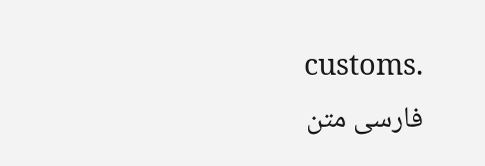customs.
فارسی متن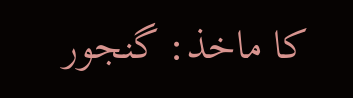کا ماخذ: گنجور